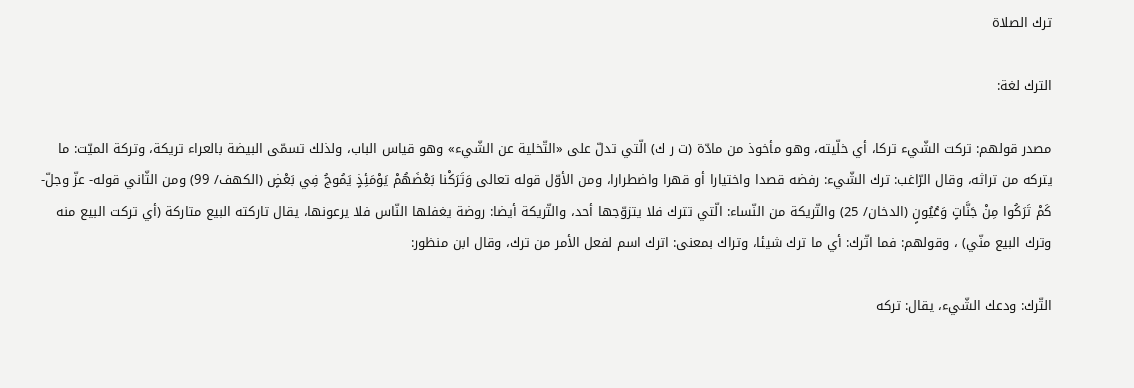ترك الصلاة

الترك لغة:

مصدر قولهم: تركت الشّيء تركا، أي خلّيته، وهو مأخوذ من مادّة (ت ر ك) الّتي تدلّ على «التّخلية عن الشّيء» وهو قياس الباب، ولذلك تسمّى البيضة بالعراء تريكة، وتركة الميّت: ما يتركه من تراثه، وقال الرّاغب: ترك الشّيء: رفضه قصدا واختيارا أو قهرا واضطرارا، ومن الأوّل قوله تعالى وَتَرَكْنا بَعْضَهُمْ يَوْمَئِذٍ يَمُوجُ فِي بَعْضٍ (الكهف/ 99) ومن الثّاني قوله- عزّ وجلّ- كَمْ تَرَكُوا مِنْ جَنَّاتٍ وَعُيُونٍ (الدخان/ 25) والتّريكة من النّساء: الّتي تترك فلا يتزوّجها أحد، والتّريكة أيضا: روضة يغفلها النّاس فلا يرعونها، يقال تاركته البيع متاركة (أي تركت البيع منه وترك البيع منّي) ، وقولهم: فما اتّرك: أي ما ترك شيئا، وتراك بمعنى: اترك اسم لفعل الأمر من ترك، وقال ابن منظور:

التّرك: ودعك الشّيء، يقال: تركه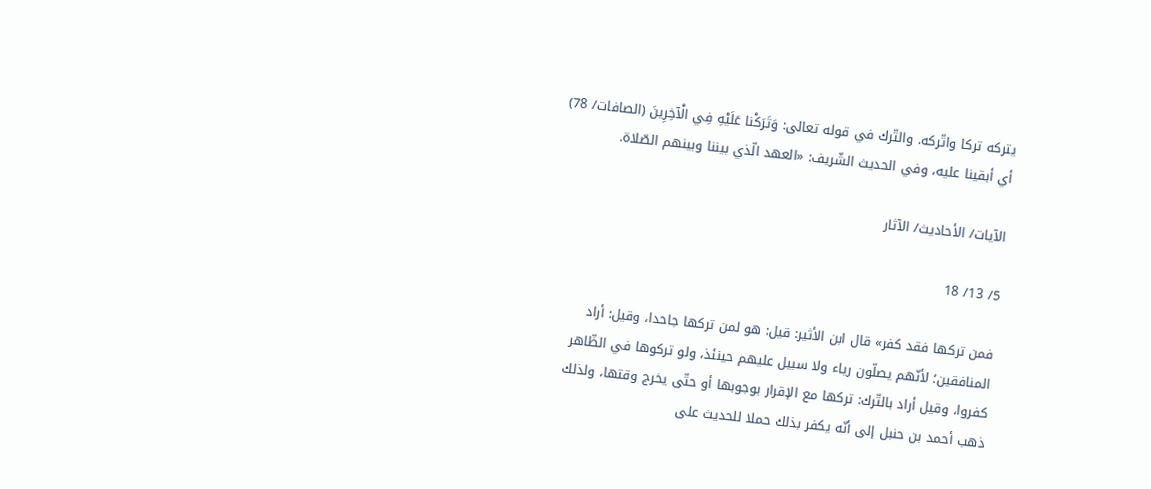يتركه تركا واتّركه. والتّرك في قوله تعالى: وَتَرَكْنا عَلَيْهِ فِي الْآخِرِينَ (الصافات/ 78) أي أبقينا عليه، وفي الحديث الشّريف: «العهد الّذي بيننا وبينهم الصّلاة.

الآيات/ الأحاديث/ الآثار

5/ 13/ 18

فمن تركها فقد كفر» قال ابن الأثير: قيل: هو لمن تركها جاحدا، وقيل: أراد المنافقين؛ لأنّهم يصلّون رياء ولا سبيل عليهم حينئذ، ولو تركوها في الظّاهر كفروا، وقيل أراد بالتّرك: تركها مع الإقرار بوجوبها أو حتّى يخرج وقتها، ولذلك ذهب أحمد بن حنبل إلى أنّه يكفر بذلك حملا للحديث على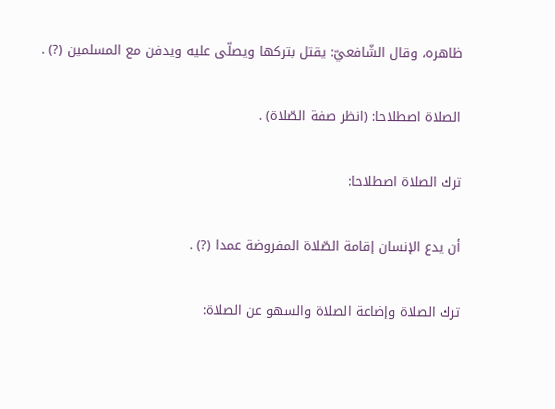ظاهره، وقال الشّافعيّ: يقتل بتركها ويصلّى عليه ويدفن مع المسلمين (?) .

الصلاة اصطلاحا: (انظر صفة الصّلاة) .

ترك الصلاة اصطلاحا:

أن يدع الإنسان إقامة الصّلاة المفروضة عمدا (?) .

ترك الصلاة وإضاعة الصلاة والسهو عن الصلاة: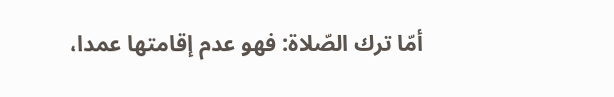أمّا ترك الصّلاة: فهو عدم إقامتها عمدا،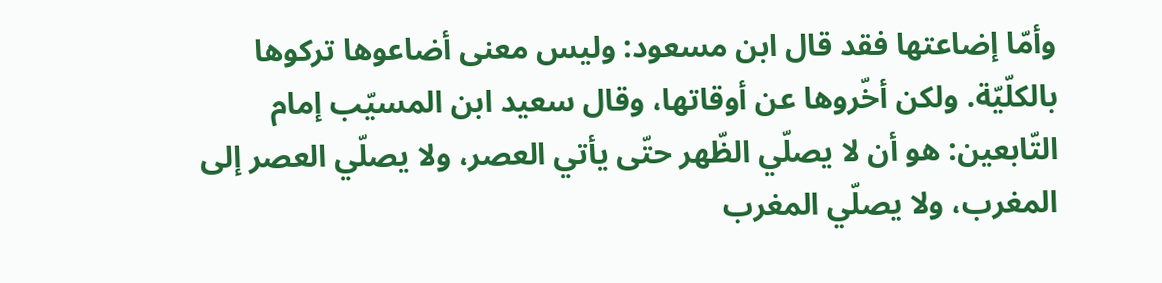وأمّا إضاعتها فقد قال ابن مسعود: وليس معنى أضاعوها تركوها بالكلّيّة. ولكن أخّروها عن أوقاتها، وقال سعيد ابن المسيّب إمام التّابعين: هو أن لا يصلّي الظّهر حتّى يأتي العصر، ولا يصلّي العصر إلى المغرب، ولا يصلّي المغرب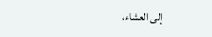إلى العشاء،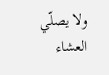ولا يصلّي العشاء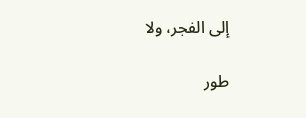إلى الفجر، ولا

طور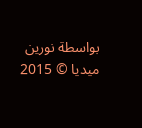بواسطة نورين ميديا © 2015